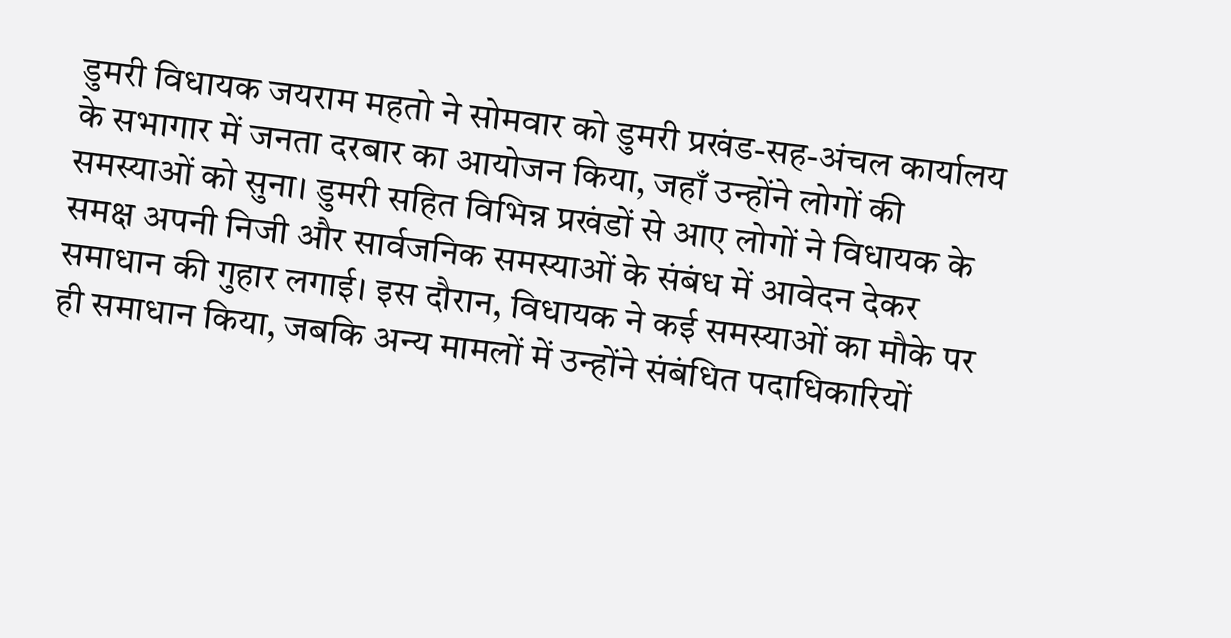डुमरी विधायक जयराम महतो ने सोमवार को डुमरी प्रखंड-सह-अंचल कार्यालय के सभागार में जनता दरबार का आयोजन किया, जहाँ उन्होंने लोगों की समस्याओं को सुना। डुमरी सहित विभिन्न प्रखंडों से आए लोगों ने विधायक के समक्ष अपनी निजी और सार्वजनिक समस्याओं के संबंध में आवेदन देकर समाधान की गुहार लगाई। इस दौरान, विधायक ने कई समस्याओं का मौके पर ही समाधान किया, जबकि अन्य मामलों में उन्होंने संबंधित पदाधिकारियों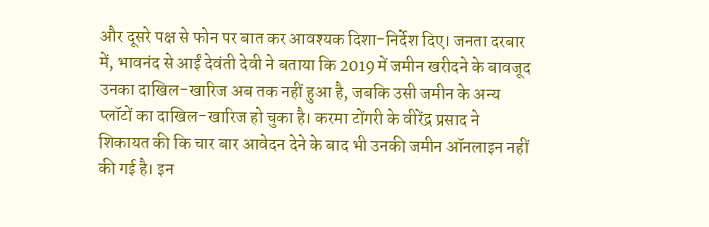और दूसरे पक्ष से फोन पर बात कर आवश्यक दिशा-निर्देश दिए। जनता दरबार में, भावनंद से आईं देवंती देवी ने बताया कि 2019 में जमीन खरीदने के बावजूद उनका दाखिल-खारिज अब तक नहीं हुआ है, जबकि उसी जमीन के अन्य प्लॉटों का दाखिल-खारिज हो चुका है। करमा टोंगरी के वीरेंद्र प्रसाद ने शिकायत की कि चार बार आवेदन देने के बाद भी उनकी जमीन ऑनलाइन नहीं की गई है। इन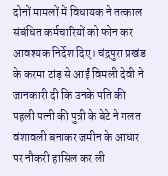दोनों मामलों में विधायक ने तत्काल संबंधित कर्मचारियों को फोन कर आवश्यक निर्देश दिए। चंद्रपुरा प्रखंड के करमा टांड़ से आईं विमली देवी ने जानकारी दी कि उनके पति की पहली पत्नी की पुत्री के बेटे ने गलत वंशावली बनाकर जमीन के आधार पर नौकरी हासिल कर ली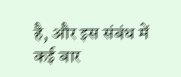है, और इस संबंध में कई बार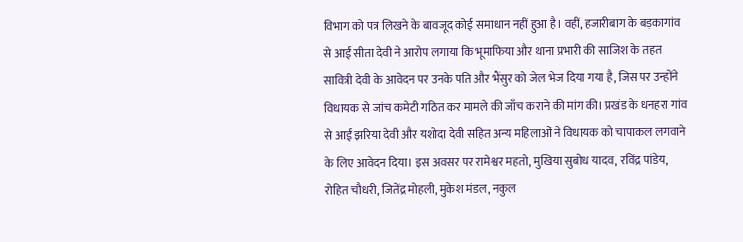विभाग को पत्र लिखने के बावजूद कोई समाधान नहीं हुआ है। वहीं, हजारीबाग के बड़कागांव से आईं सीता देवी ने आरोप लगाया कि भूमाफिया और थाना प्रभारी की साजिश के तहत सावित्री देवी के आवेदन पर उनके पति और भैंसुर को जेल भेज दिया गया है, जिस पर उन्होंने विधायक से जांच कमेटी गठित कर मामले की जाँच कराने की मांग की। प्रखंड के धनहरा गांव से आईं झरिया देवी और यशोदा देवी सहित अन्य महिलाओं ने विधायक को चापाकल लगवाने के लिए आवेदन दिया। इस अवसर पर रामेश्वर महतो, मुखिया सुबोध यादव, रविंद्र पांडेय, रोहित चौधरी, जितेंद्र मोहली, मुकेश मंडल, नकुल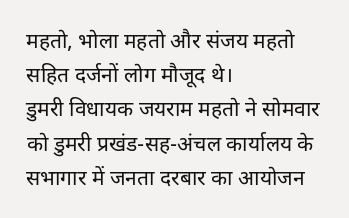महतो, भोला महतो और संजय महतो सहित दर्जनों लोग मौजूद थे।
डुमरी विधायक जयराम महतो ने सोमवार को डुमरी प्रखंड-सह-अंचल कार्यालय के सभागार में जनता दरबार का आयोजन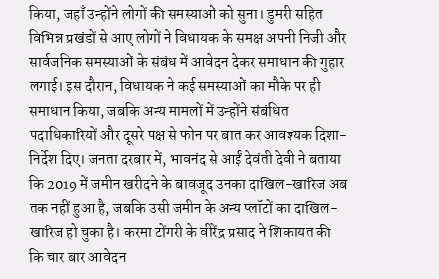किया, जहाँ उन्होंने लोगों की समस्याओं को सुना। डुमरी सहित विभिन्न प्रखंडों से आए लोगों ने विधायक के समक्ष अपनी निजी और सार्वजनिक समस्याओं के संबंध में आवेदन देकर समाधान की गुहार लगाई। इस दौरान, विधायक ने कई समस्याओं का मौके पर ही समाधान किया, जबकि अन्य मामलों में उन्होंने संबंधित पदाधिकारियों और दूसरे पक्ष से फोन पर बात कर आवश्यक दिशा-निर्देश दिए। जनता दरबार में, भावनंद से आईं देवंती देवी ने बताया कि 2019 में जमीन खरीदने के बावजूद उनका दाखिल-खारिज अब तक नहीं हुआ है, जबकि उसी जमीन के अन्य प्लॉटों का दाखिल-खारिज हो चुका है। करमा टोंगरी के वीरेंद्र प्रसाद ने शिकायत की कि चार बार आवेदन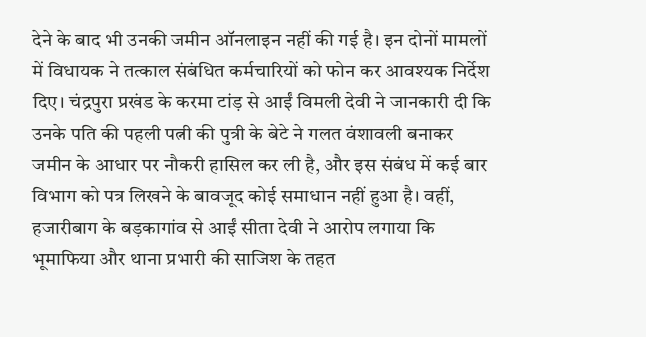देने के बाद भी उनकी जमीन ऑनलाइन नहीं की गई है। इन दोनों मामलों में विधायक ने तत्काल संबंधित कर्मचारियों को फोन कर आवश्यक निर्देश दिए। चंद्रपुरा प्रखंड के करमा टांड़ से आईं विमली देवी ने जानकारी दी कि उनके पति की पहली पत्नी की पुत्री के बेटे ने गलत वंशावली बनाकर जमीन के आधार पर नौकरी हासिल कर ली है, और इस संबंध में कई बार विभाग को पत्र लिखने के बावजूद कोई समाधान नहीं हुआ है। वहीं, हजारीबाग के बड़कागांव से आईं सीता देवी ने आरोप लगाया कि भूमाफिया और थाना प्रभारी की साजिश के तहत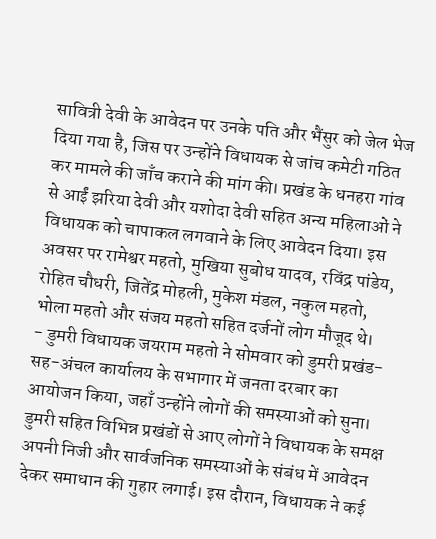सावित्री देवी के आवेदन पर उनके पति और भैंसुर को जेल भेज दिया गया है, जिस पर उन्होंने विधायक से जांच कमेटी गठित कर मामले की जाँच कराने की मांग की। प्रखंड के धनहरा गांव से आईं झरिया देवी और यशोदा देवी सहित अन्य महिलाओं ने विधायक को चापाकल लगवाने के लिए आवेदन दिया। इस अवसर पर रामेश्वर महतो, मुखिया सुबोध यादव, रविंद्र पांडेय, रोहित चौधरी, जितेंद्र मोहली, मुकेश मंडल, नकुल महतो, भोला महतो और संजय महतो सहित दर्जनों लोग मौजूद थे।
- डुमरी विधायक जयराम महतो ने सोमवार को डुमरी प्रखंड-सह-अंचल कार्यालय के सभागार में जनता दरबार का आयोजन किया, जहाँ उन्होंने लोगों की समस्याओं को सुना। डुमरी सहित विभिन्न प्रखंडों से आए लोगों ने विधायक के समक्ष अपनी निजी और सार्वजनिक समस्याओं के संबंध में आवेदन देकर समाधान की गुहार लगाई। इस दौरान, विधायक ने कई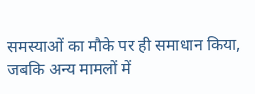समस्याओं का मौके पर ही समाधान किया, जबकि अन्य मामलों में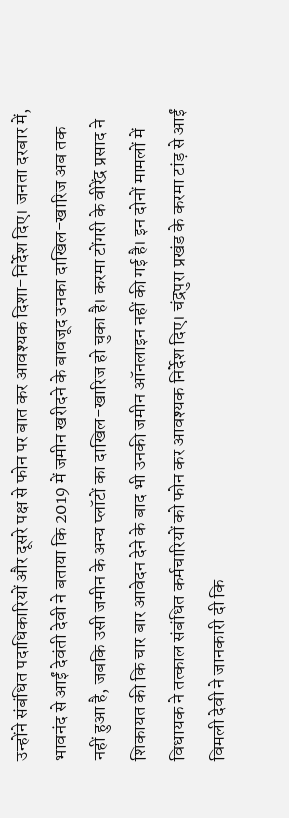उन्होंने संबंधित पदाधिकारियों और दूसरे पक्ष से फोन पर बात कर आवश्यक दिशा-निर्देश दिए। जनता दरबार में, भावनंद से आईं देवंती देवी ने बताया कि 2019 में जमीन खरीदने के बावजूद उनका दाखिल-खारिज अब तक नहीं हुआ है, जबकि उसी जमीन के अन्य प्लॉटों का दाखिल-खारिज हो चुका है। करमा टोंगरी के वीरेंद्र प्रसाद ने शिकायत की कि चार बार आवेदन देने के बाद भी उनकी जमीन ऑनलाइन नहीं की गई है। इन दोनों मामलों में विधायक ने तत्काल संबंधित कर्मचारियों को फोन कर आवश्यक निर्देश दिए। चंद्रपुरा प्रखंड के करमा टांड़ से आईं विमली देवी ने जानकारी दी कि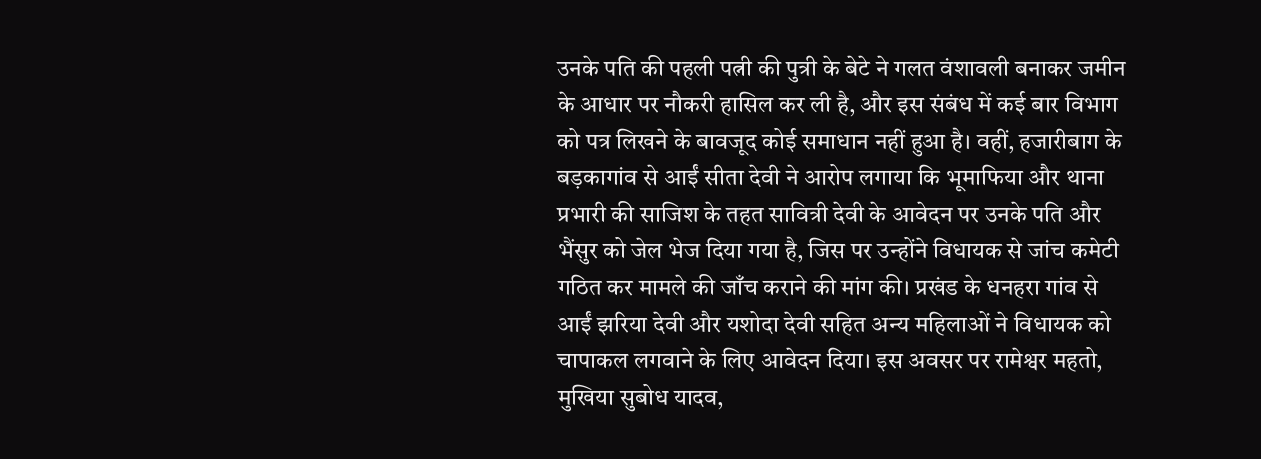उनके पति की पहली पत्नी की पुत्री के बेटे ने गलत वंशावली बनाकर जमीन के आधार पर नौकरी हासिल कर ली है, और इस संबंध में कई बार विभाग को पत्र लिखने के बावजूद कोई समाधान नहीं हुआ है। वहीं, हजारीबाग के बड़कागांव से आईं सीता देवी ने आरोप लगाया कि भूमाफिया और थाना प्रभारी की साजिश के तहत सावित्री देवी के आवेदन पर उनके पति और भैंसुर को जेल भेज दिया गया है, जिस पर उन्होंने विधायक से जांच कमेटी गठित कर मामले की जाँच कराने की मांग की। प्रखंड के धनहरा गांव से आईं झरिया देवी और यशोदा देवी सहित अन्य महिलाओं ने विधायक को चापाकल लगवाने के लिए आवेदन दिया। इस अवसर पर रामेश्वर महतो, मुखिया सुबोध यादव,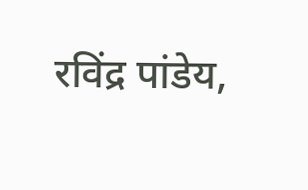रविंद्र पांडेय,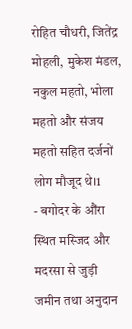रोहित चौधरी, जितेंद्र मोहली, मुकेश मंडल, नकुल महतो, भोला महतो और संजय महतो सहित दर्जनों लोग मौजूद थे।1
- बगोदर के औंरा स्थित मस्जिद और मदरसा से जुड़ी जमीन तथा अनुदान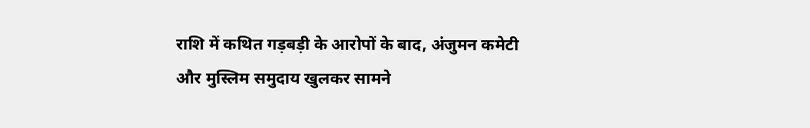राशि में कथित गड़बड़ी के आरोपों के बाद, अंजुमन कमेटी और मुस्लिम समुदाय खुलकर सामने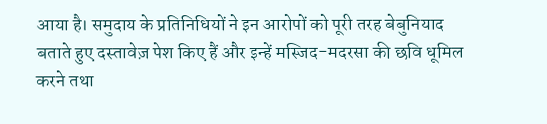आया है। समुदाय के प्रतिनिधियों ने इन आरोपों को पूरी तरह बेबुनियाद बताते हुए दस्तावेज़ पेश किए हैं और इन्हें मस्जिद-मदरसा की छवि धूमिल करने तथा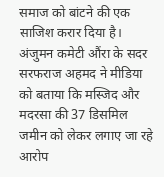समाज को बांटने की एक साजिश करार दिया है। अंजुमन कमेटी औंरा के सदर सरफराज अहमद ने मीडिया को बताया कि मस्जिद और मदरसा की 37 डिसमिल जमीन को लेकर लगाए जा रहे आरोप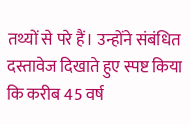तथ्यों से परे हैं। उन्होंने संबंधित दस्तावेज दिखाते हुए स्पष्ट किया कि करीब 45 वर्ष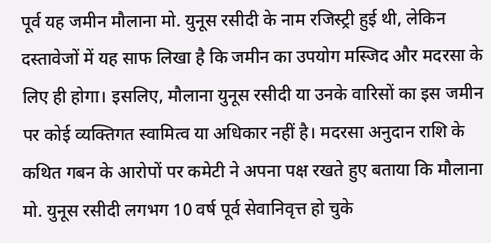पूर्व यह जमीन मौलाना मो. युनूस रसीदी के नाम रजिस्ट्री हुई थी, लेकिन दस्तावेजों में यह साफ लिखा है कि जमीन का उपयोग मस्जिद और मदरसा के लिए ही होगा। इसलिए, मौलाना युनूस रसीदी या उनके वारिसों का इस जमीन पर कोई व्यक्तिगत स्वामित्व या अधिकार नहीं है। मदरसा अनुदान राशि के कथित गबन के आरोपों पर कमेटी ने अपना पक्ष रखते हुए बताया कि मौलाना मो. युनूस रसीदी लगभग 10 वर्ष पूर्व सेवानिवृत्त हो चुके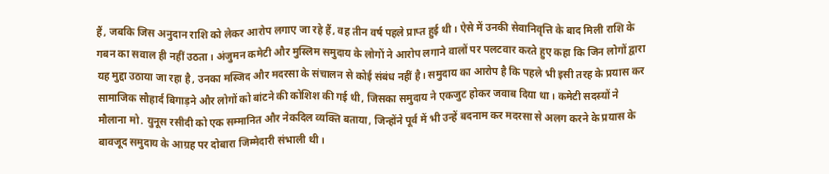हैं, जबकि जिस अनुदान राशि को लेकर आरोप लगाए जा रहे हैं, वह तीन वर्ष पहले प्राप्त हुई थी। ऐसे में उनकी सेवानिवृत्ति के बाद मिली राशि के गबन का सवाल ही नहीं उठता। अंजुमन कमेटी और मुस्लिम समुदाय के लोगों ने आरोप लगाने वालों पर पलटवार करते हुए कहा कि जिन लोगों द्वारा यह मुद्दा उठाया जा रहा है, उनका मस्जिद और मदरसा के संचालन से कोई संबंध नहीं है। समुदाय का आरोप है कि पहले भी इसी तरह के प्रयास कर सामाजिक सौहार्द बिगाड़ने और लोगों को बांटने की कोशिश की गई थी, जिसका समुदाय ने एकजुट होकर जवाब दिया था। कमेटी सदस्यों ने मौलाना मो. युनूस रसीदी को एक सम्मानित और नेकदिल व्यक्ति बताया, जिन्होंने पूर्व में भी उन्हें बदनाम कर मदरसा से अलग करने के प्रयास के बावजूद समुदाय के आग्रह पर दोबारा जिम्मेदारी संभाली थी।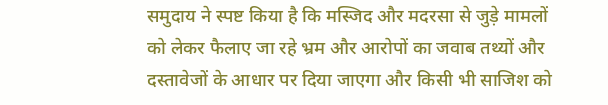समुदाय ने स्पष्ट किया है कि मस्जिद और मदरसा से जुड़े मामलों को लेकर फैलाए जा रहे भ्रम और आरोपों का जवाब तथ्यों और दस्तावेजों के आधार पर दिया जाएगा और किसी भी साजिश को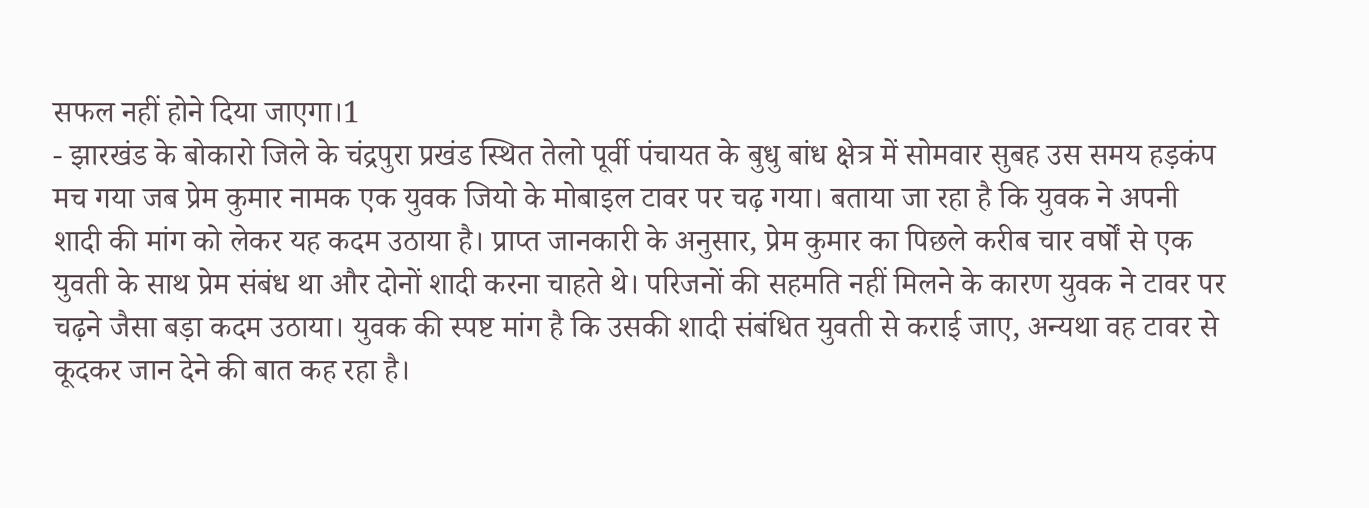सफल नहीं होने दिया जाएगा।1
- झारखंड के बोकारो जिले के चंद्रपुरा प्रखंड स्थित तेलो पूर्वी पंचायत के बुधु बांध क्षेत्र में सोमवार सुबह उस समय हड़कंप मच गया जब प्रेम कुमार नामक एक युवक जियो के मोबाइल टावर पर चढ़ गया। बताया जा रहा है कि युवक ने अपनी शादी की मांग को लेकर यह कदम उठाया है। प्राप्त जानकारी के अनुसार, प्रेम कुमार का पिछले करीब चार वर्षों से एक युवती के साथ प्रेम संबंध था और दोनों शादी करना चाहते थे। परिजनों की सहमति नहीं मिलने के कारण युवक ने टावर पर चढ़ने जैसा बड़ा कदम उठाया। युवक की स्पष्ट मांग है कि उसकी शादी संबंधित युवती से कराई जाए, अन्यथा वह टावर से कूदकर जान देने की बात कह रहा है।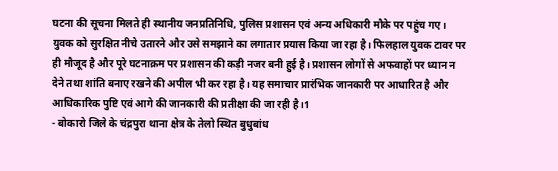घटना की सूचना मिलते ही स्थानीय जनप्रतिनिधि, पुलिस प्रशासन एवं अन्य अधिकारी मौके पर पहुंच गए। युवक को सुरक्षित नीचे उतारने और उसे समझाने का लगातार प्रयास किया जा रहा है। फिलहाल युवक टावर पर ही मौजूद है और पूरे घटनाक्रम पर प्रशासन की कड़ी नजर बनी हुई है। प्रशासन लोगों से अफवाहों पर ध्यान न देने तथा शांति बनाए रखने की अपील भी कर रहा है। यह समाचार प्रारंभिक जानकारी पर आधारित है और आधिकारिक पुष्टि एवं आगे की जानकारी की प्रतीक्षा की जा रही है।1
- बोकारो जिले के चंद्रपुरा थाना क्षेत्र के तेलो स्थित बुधुबांध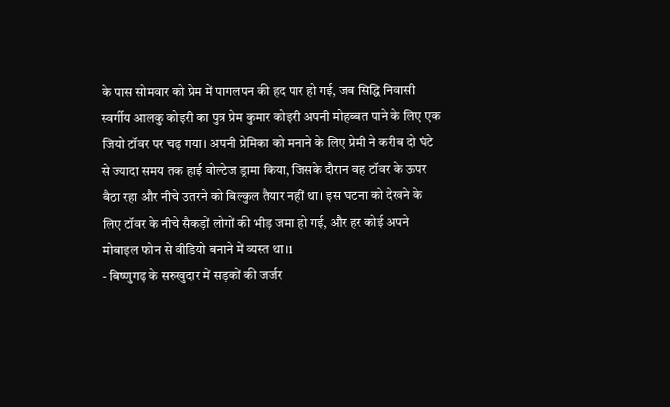के पास सोमवार को प्रेम में पागलपन की हद पार हो गई, जब सिद्धि निवासी स्वर्गीय आलकु कोइरी का पुत्र प्रेम कुमार कोइरी अपनी मोहब्बत पाने के लिए एक जियो टॉवर पर चढ़ गया। अपनी प्रेमिका को मनाने के लिए प्रेमी ने करीब दो घंटे से ज्यादा समय तक हाई वोल्टेज ड्रामा किया, जिसके दौरान वह टॉवर के ऊपर बैठा रहा और नीचे उतरने को बिल्कुल तैयार नहीं था। इस घटना को देखने के लिए टॉवर के नीचे सैकड़ों लोगों की भीड़ जमा हो गई, और हर कोई अपने मोबाइल फोन से वीडियो बनाने में व्यस्त था।1
- बिष्णुगढ़ के सरुखुदार में सड़कों की जर्जर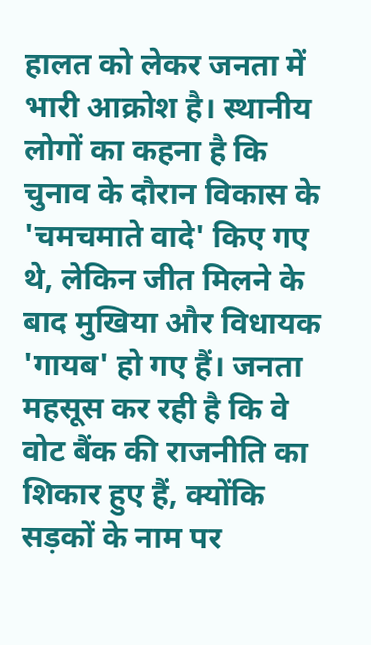हालत को लेकर जनता में भारी आक्रोश है। स्थानीय लोगों का कहना है कि चुनाव के दौरान विकास के 'चमचमाते वादे' किए गए थे, लेकिन जीत मिलने के बाद मुखिया और विधायक 'गायब' हो गए हैं। जनता महसूस कर रही है कि वे वोट बैंक की राजनीति का शिकार हुए हैं, क्योंकि सड़कों के नाम पर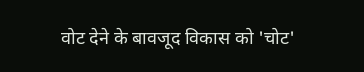वोट देने के बावजूद विकास को 'चोट'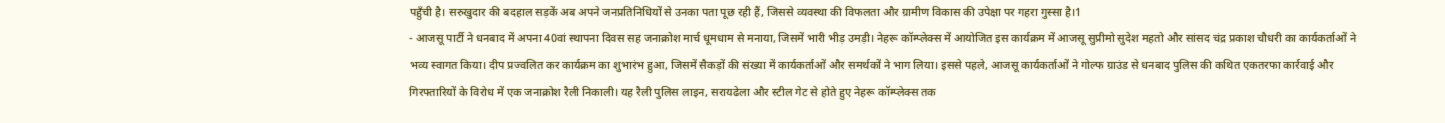पहुँची है। सरुखुदार की बदहाल सड़कें अब अपने जनप्रतिनिधियों से उनका पता पूछ रही हैं, जिससे व्यवस्था की विफलता और ग्रामीण विकास की उपेक्षा पर गहरा गुस्सा है।1
- आजसू पार्टी ने धनबाद में अपना 40वां स्थापना दिवस सह जनाक्रोश मार्च धूमधाम से मनाया, जिसमें भारी भीड़ उमड़ी। नेहरू कॉम्प्लेक्स में आयोजित इस कार्यक्रम में आजसू सुप्रीमो सुदेश महतो और सांसद चंद्र प्रकाश चौधरी का कार्यकर्ताओं ने भव्य स्वागत किया। दीप प्रज्वलित कर कार्यक्रम का शुभारंभ हुआ, जिसमें सैकड़ों की संख्या में कार्यकर्ताओं और समर्थकों ने भाग लिया। इससे पहले, आजसू कार्यकर्ताओं ने गोल्फ ग्राउंड से धनबाद पुलिस की कथित एकतरफा कार्रवाई और गिरफ्तारियों के विरोध में एक जनाक्रोश रैली निकाली। यह रैली पुलिस लाइन, सरायढेला और स्टील गेट से होते हुए नेहरू कॉम्प्लेक्स तक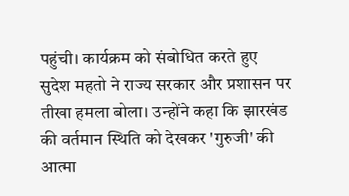पहुंची। कार्यक्रम को संबोधित करते हुए सुदेश महतो ने राज्य सरकार और प्रशासन पर तीखा हमला बोला। उन्होंने कहा कि झारखंड की वर्तमान स्थिति को देखकर 'गुरुजी' की आत्मा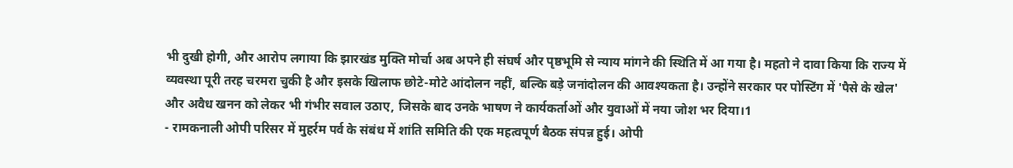भी दुखी होगी, और आरोप लगाया कि झारखंड मुक्ति मोर्चा अब अपने ही संघर्ष और पृष्ठभूमि से न्याय मांगने की स्थिति में आ गया है। महतो ने दावा किया कि राज्य में व्यवस्था पूरी तरह चरमरा चुकी है और इसके खिलाफ छोटे-मोटे आंदोलन नहीं, बल्कि बड़े जनांदोलन की आवश्यकता है। उन्होंने सरकार पर पोस्टिंग में 'पैसे के खेल' और अवैध खनन को लेकर भी गंभीर सवाल उठाए, जिसके बाद उनके भाषण ने कार्यकर्ताओं और युवाओं में नया जोश भर दिया।1
- रामकनाली ओपी परिसर में मुहर्रम पर्व के संबंध में शांति समिति की एक महत्वपूर्ण बैठक संपन्न हुई। ओपी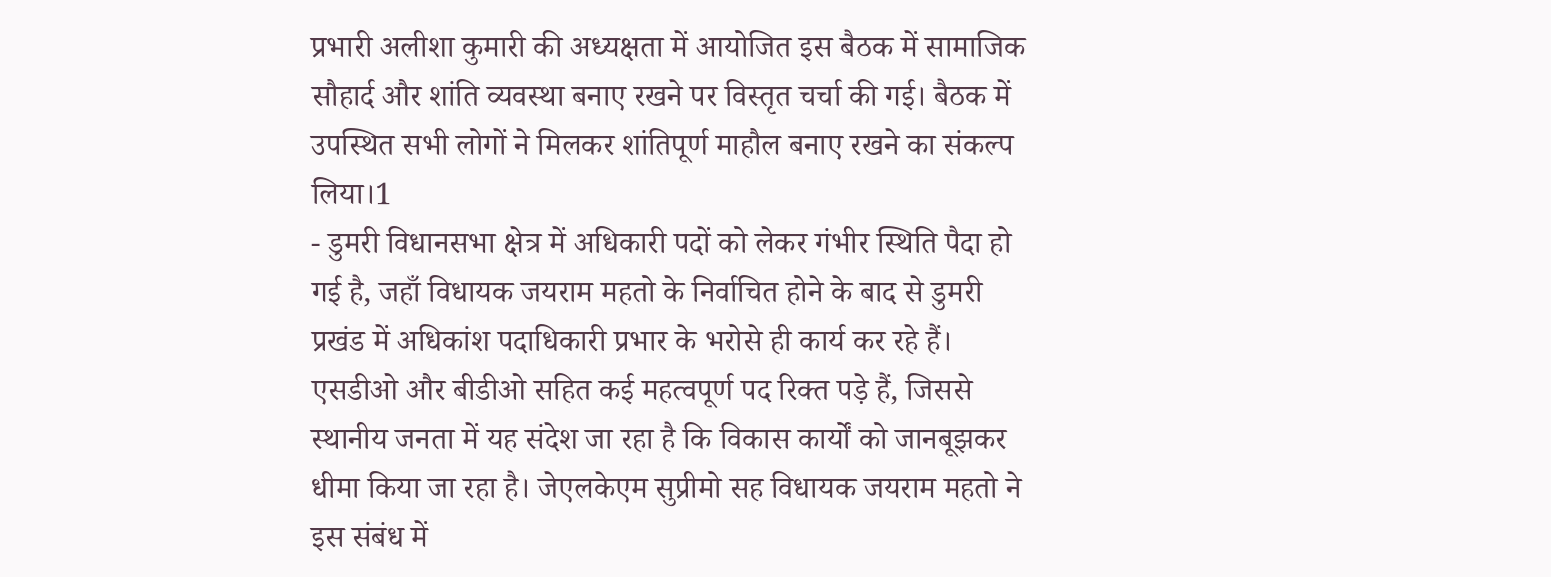प्रभारी अलीशा कुमारी की अध्यक्षता में आयोजित इस बैठक में सामाजिक सौहार्द और शांति व्यवस्था बनाए रखने पर विस्तृत चर्चा की गई। बैठक में उपस्थित सभी लोगों ने मिलकर शांतिपूर्ण माहौल बनाए रखने का संकल्प लिया।1
- डुमरी विधानसभा क्षेत्र में अधिकारी पदों को लेकर गंभीर स्थिति पैदा हो गई है, जहाँ विधायक जयराम महतो के निर्वाचित होने के बाद से डुमरी प्रखंड में अधिकांश पदाधिकारी प्रभार के भरोसे ही कार्य कर रहे हैं। एसडीओ और बीडीओ सहित कई महत्वपूर्ण पद रिक्त पड़े हैं, जिससे स्थानीय जनता में यह संदेश जा रहा है कि विकास कार्यों को जानबूझकर धीमा किया जा रहा है। जेएलकेएम सुप्रीमो सह विधायक जयराम महतो ने इस संबंध में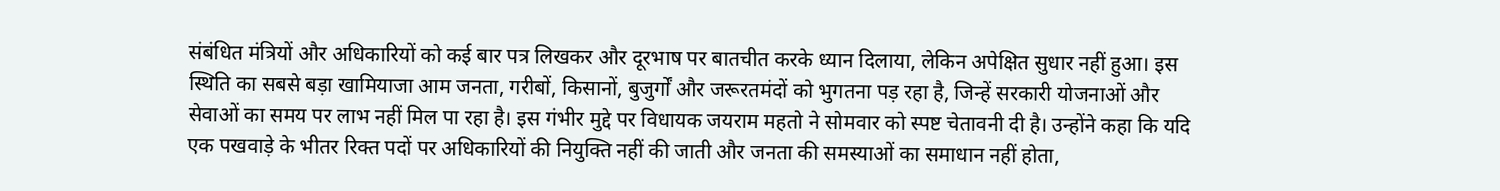संबंधित मंत्रियों और अधिकारियों को कई बार पत्र लिखकर और दूरभाष पर बातचीत करके ध्यान दिलाया, लेकिन अपेक्षित सुधार नहीं हुआ। इस स्थिति का सबसे बड़ा खामियाजा आम जनता, गरीबों, किसानों, बुजुर्गों और जरूरतमंदों को भुगतना पड़ रहा है, जिन्हें सरकारी योजनाओं और सेवाओं का समय पर लाभ नहीं मिल पा रहा है। इस गंभीर मुद्दे पर विधायक जयराम महतो ने सोमवार को स्पष्ट चेतावनी दी है। उन्होंने कहा कि यदि एक पखवाड़े के भीतर रिक्त पदों पर अधिकारियों की नियुक्ति नहीं की जाती और जनता की समस्याओं का समाधान नहीं होता,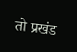तो प्रखंड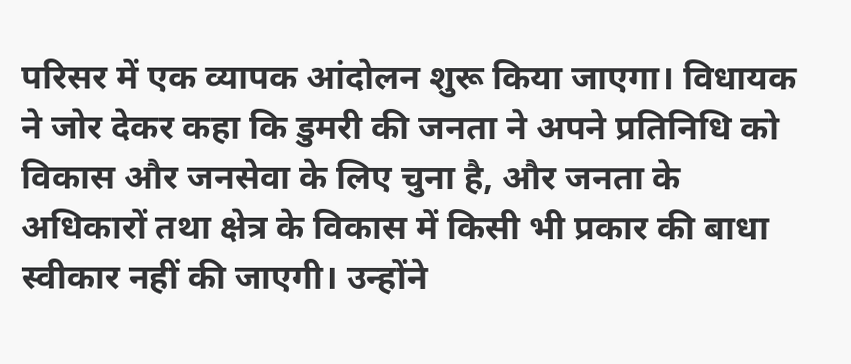परिसर में एक व्यापक आंदोलन शुरू किया जाएगा। विधायक ने जोर देकर कहा कि डुमरी की जनता ने अपने प्रतिनिधि को विकास और जनसेवा के लिए चुना है, और जनता के अधिकारों तथा क्षेत्र के विकास में किसी भी प्रकार की बाधा स्वीकार नहीं की जाएगी। उन्होंने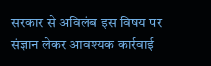सरकार से अविलंब इस विषय पर संज्ञान लेकर आवश्यक कार्रवाई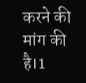करने की मांग की है।1